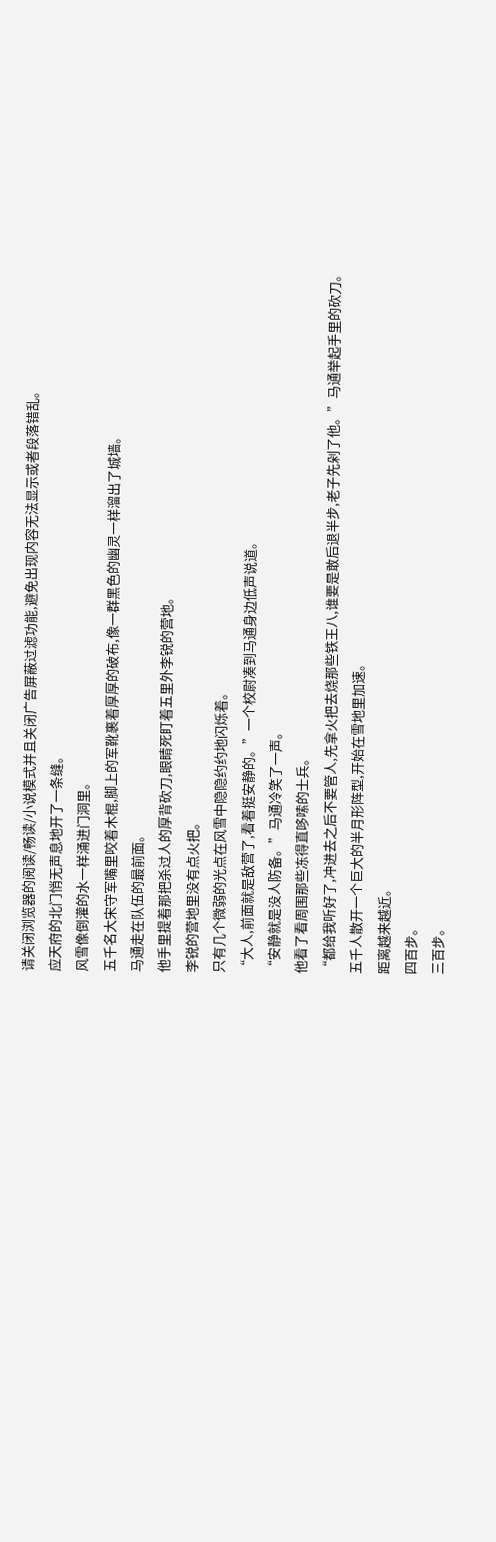请关闭浏览器的阅读/畅读/小说模式并且关闭广告屏蔽过滤功能,避免出现内容无法显示或者段落错乱。
应天府的北门悄无声息地开了一条缝。
风雪像倒灌的水一样涌进门洞里。
五千名大宋守军嘴里咬着木棍,脚上的军靴裹着厚厚的破布,像一群黑色的幽灵一样溜出了城墙。
马通走在队伍的最前面。
他手里提着那把杀过人的厚背砍刀,眼睛死盯着五里外李锐的营地。
李锐的营地里没有点火把。
只有几个微弱的光点在风雪中隐隐约约地闪烁着。
“大人,前面就是敌营了,看着挺安静的。”一个校尉凑到马通身边低声说道。
“安静就是没人防备。”马通冷笑了一声。
他看了看周围那些冻得直哆嗦的士兵。
“都给我听好了,冲进去之后不要管人,先拿火把去烧那些铁王八,谁要是敢后退半步,老子先剁了他。”马通举起手里的砍刀。
五千人散开一个巨大的半月形阵型,开始在雪地里加速。
距离越来越近。
四百步。
三百步。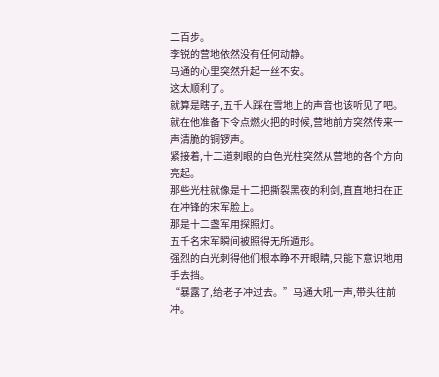二百步。
李锐的营地依然没有任何动静。
马通的心里突然升起一丝不安。
这太顺利了。
就算是瞎子,五千人踩在雪地上的声音也该听见了吧。
就在他准备下令点燃火把的时候,营地前方突然传来一声清脆的铜锣声。
紧接着,十二道刺眼的白色光柱突然从营地的各个方向亮起。
那些光柱就像是十二把撕裂黑夜的利剑,直直地扫在正在冲锋的宋军脸上。
那是十二盏军用探照灯。
五千名宋军瞬间被照得无所遁形。
强烈的白光刺得他们根本睁不开眼睛,只能下意识地用手去挡。
“暴露了,给老子冲过去。”马通大吼一声,带头往前冲。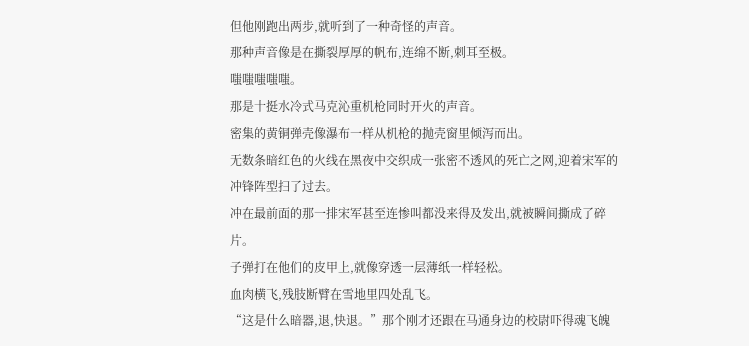但他刚跑出两步,就听到了一种奇怪的声音。
那种声音像是在撕裂厚厚的帆布,连绵不断,刺耳至极。
嗤嗤嗤嗤嗤。
那是十挺水冷式马克沁重机枪同时开火的声音。
密集的黄铜弹壳像瀑布一样从机枪的抛壳窗里倾泻而出。
无数条暗红色的火线在黑夜中交织成一张密不透风的死亡之网,迎着宋军的冲锋阵型扫了过去。
冲在最前面的那一排宋军甚至连惨叫都没来得及发出,就被瞬间撕成了碎片。
子弹打在他们的皮甲上,就像穿透一层薄纸一样轻松。
血肉横飞,残肢断臂在雪地里四处乱飞。
“这是什么暗器,退,快退。”那个刚才还跟在马通身边的校尉吓得魂飞魄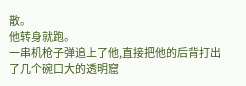散。
他转身就跑。
一串机枪子弹追上了他,直接把他的后背打出了几个碗口大的透明窟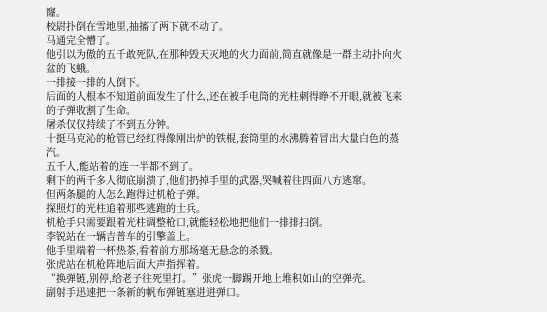窿。
校尉扑倒在雪地里,抽搐了两下就不动了。
马通完全懵了。
他引以为傲的五千敢死队,在那种毁天灭地的火力面前,简直就像是一群主动扑向火盆的飞蛾。
一排接一排的人倒下。
后面的人根本不知道前面发生了什么,还在被手电筒的光柱刺得睁不开眼,就被飞来的子弹收割了生命。
屠杀仅仅持续了不到五分钟。
十挺马克沁的枪管已经红得像刚出炉的铁棍,套筒里的水沸腾着冒出大量白色的蒸汽。
五千人,能站着的连一半都不到了。
剩下的两千多人彻底崩溃了,他们扔掉手里的武器,哭喊着往四面八方逃窜。
但两条腿的人怎么跑得过机枪子弹。
探照灯的光柱追着那些逃跑的士兵。
机枪手只需要跟着光柱调整枪口,就能轻松地把他们一排排扫倒。
李锐站在一辆吉普车的引擎盖上。
他手里端着一杯热茶,看着前方那场毫无悬念的杀戮。
张虎站在机枪阵地后面大声指挥着。
“换弹链,别停,给老子往死里打。”张虎一脚踢开地上堆积如山的空弹壳。
副射手迅速把一条新的帆布弹链塞进进弹口。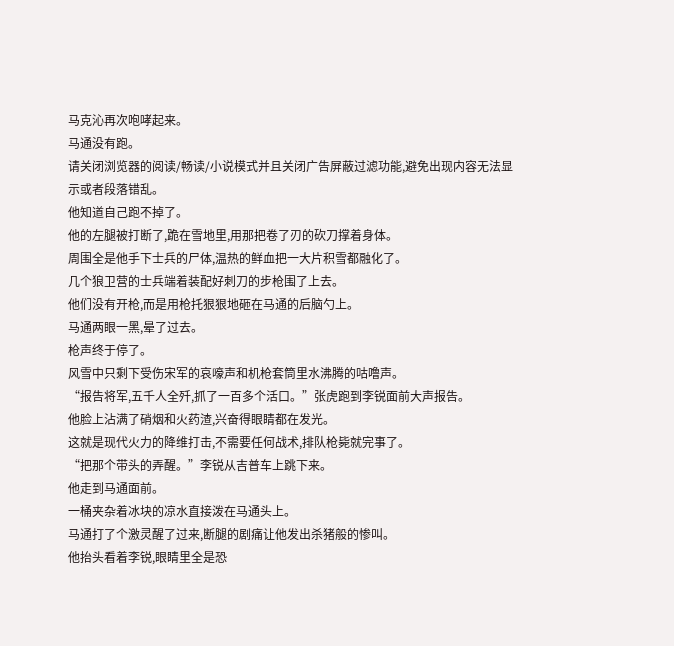马克沁再次咆哮起来。
马通没有跑。
请关闭浏览器的阅读/畅读/小说模式并且关闭广告屏蔽过滤功能,避免出现内容无法显示或者段落错乱。
他知道自己跑不掉了。
他的左腿被打断了,跪在雪地里,用那把卷了刃的砍刀撑着身体。
周围全是他手下士兵的尸体,温热的鲜血把一大片积雪都融化了。
几个狼卫营的士兵端着装配好刺刀的步枪围了上去。
他们没有开枪,而是用枪托狠狠地砸在马通的后脑勺上。
马通两眼一黑,晕了过去。
枪声终于停了。
风雪中只剩下受伤宋军的哀嚎声和机枪套筒里水沸腾的咕噜声。
“报告将军,五千人全歼,抓了一百多个活口。”张虎跑到李锐面前大声报告。
他脸上沾满了硝烟和火药渣,兴奋得眼睛都在发光。
这就是现代火力的降维打击,不需要任何战术,排队枪毙就完事了。
“把那个带头的弄醒。”李锐从吉普车上跳下来。
他走到马通面前。
一桶夹杂着冰块的凉水直接泼在马通头上。
马通打了个激灵醒了过来,断腿的剧痛让他发出杀猪般的惨叫。
他抬头看着李锐,眼睛里全是恐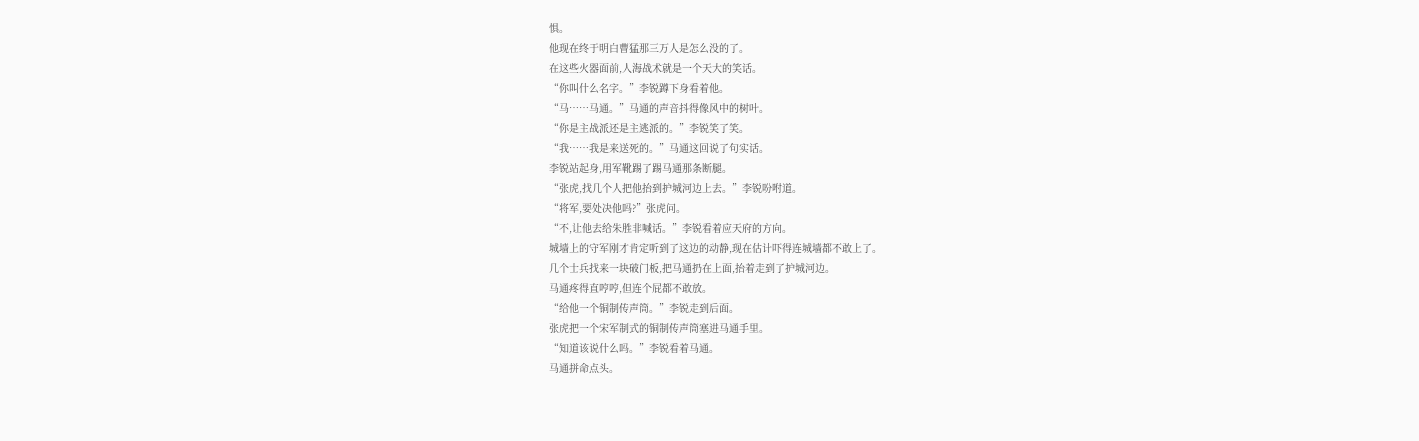惧。
他现在终于明白曹猛那三万人是怎么没的了。
在这些火器面前,人海战术就是一个天大的笑话。
“你叫什么名字。”李锐蹲下身看着他。
“马……马通。”马通的声音抖得像风中的树叶。
“你是主战派还是主逃派的。”李锐笑了笑。
“我……我是来送死的。”马通这回说了句实话。
李锐站起身,用军靴踢了踢马通那条断腿。
“张虎,找几个人把他抬到护城河边上去。”李锐吩咐道。
“将军,要处决他吗?”张虎问。
“不,让他去给朱胜非喊话。”李锐看着应天府的方向。
城墙上的守军刚才肯定听到了这边的动静,现在估计吓得连城墙都不敢上了。
几个士兵找来一块破门板,把马通扔在上面,抬着走到了护城河边。
马通疼得直哼哼,但连个屁都不敢放。
“给他一个铜制传声筒。”李锐走到后面。
张虎把一个宋军制式的铜制传声筒塞进马通手里。
“知道该说什么吗。”李锐看着马通。
马通拼命点头。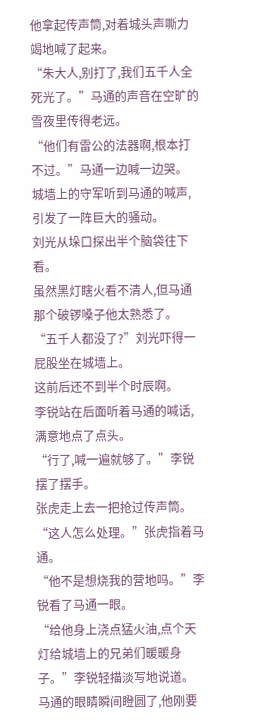他拿起传声筒,对着城头声嘶力竭地喊了起来。
“朱大人,别打了,我们五千人全死光了。”马通的声音在空旷的雪夜里传得老远。
“他们有雷公的法器啊,根本打不过。”马通一边喊一边哭。
城墙上的守军听到马通的喊声,引发了一阵巨大的骚动。
刘光从垛口探出半个脑袋往下看。
虽然黑灯瞎火看不清人,但马通那个破锣嗓子他太熟悉了。
“五千人都没了?”刘光吓得一屁股坐在城墙上。
这前后还不到半个时辰啊。
李锐站在后面听着马通的喊话,满意地点了点头。
“行了,喊一遍就够了。”李锐摆了摆手。
张虎走上去一把抢过传声筒。
“这人怎么处理。”张虎指着马通。
“他不是想烧我的营地吗。”李锐看了马通一眼。
“给他身上浇点猛火油,点个天灯给城墙上的兄弟们暖暖身子。”李锐轻描淡写地说道。
马通的眼睛瞬间瞪圆了,他刚要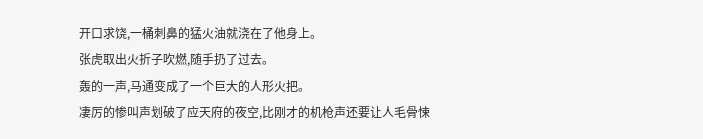开口求饶,一桶刺鼻的猛火油就浇在了他身上。
张虎取出火折子吹燃,随手扔了过去。
轰的一声,马通变成了一个巨大的人形火把。
凄厉的惨叫声划破了应天府的夜空,比刚才的机枪声还要让人毛骨悚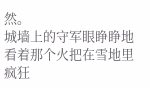然。
城墙上的守军眼睁睁地看着那个火把在雪地里疯狂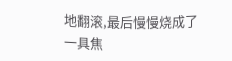地翻滚,最后慢慢烧成了一具焦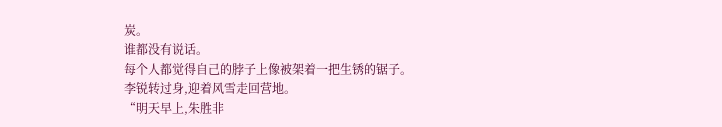炭。
谁都没有说话。
每个人都觉得自己的脖子上像被架着一把生锈的锯子。
李锐转过身,迎着风雪走回营地。
“明天早上,朱胜非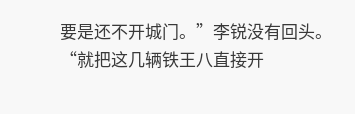要是还不开城门。”李锐没有回头。
“就把这几辆铁王八直接开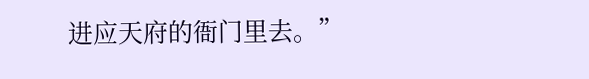进应天府的衙门里去。”